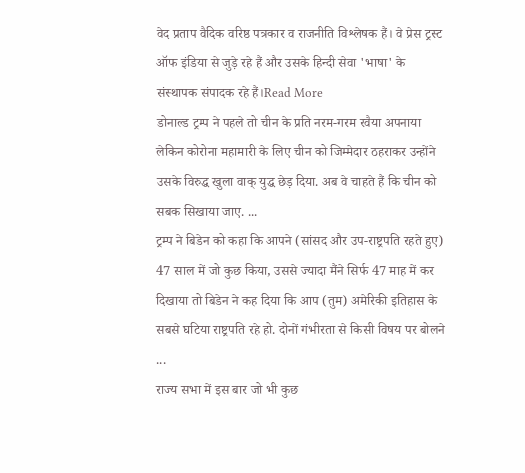वेद प्रताप वैदिक वरिष्ठ पत्रकार व राजनीति विश्लेषक हैं। वे प्रेस ट्रस्ट ऑफ इंडिया से जुड़े रहे हैं और उसके हिन्दी सेवा 'भाषा' के संस्थापक संपादक रहे हैं।Read More
डोनाल्ड ट्रम्प ने पहले तो चीन के प्रति नरम-गरम रवैया अपनाया लेकिन कोरोना महामारी के लिए चीन को जिम्मेदार ठहराकर उन्होंने उसके विरुद्ध खुला वाक् युद्ध छेड़ दिया. अब वे चाहते हैं कि चीन को सबक सिखाया जाए. ...
ट्रम्प ने बिडेन को कहा कि आपने (सांसद और उप-राष्ट्रपति रहते हुए) 47 साल में जो कुछ किया, उससे ज्यादा मैंने सिर्फ 47 माह में कर दिखाया तो बिडेन ने कह दिया कि आप (तुम) अमेरिकी इतिहास के सबसे घटिया राष्ट्रपति रहे हो. दोनों गंभीरता से किसी विषय पर बोलने ...
राज्य सभा में इस बार जो भी कुछ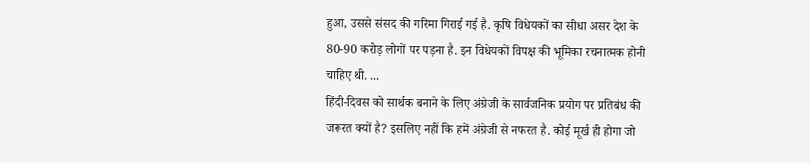हुआ, उससे संसद की गरिमा गिराई गई है. कृषि विधेयकों का सीधा असर देश के 80-90 करोड़ लोगों पर पड़ना है. इन विधेयकों विपक्ष की भूमिका रचनात्मक होनी चाहिए थी. ...
हिंदी-दिवस को सार्थक बनाने के लिए अंग्रेजी के सार्वजनिक प्रयोग पर प्रतिबंध की जरूरत क्यों है? इसलिए नहीं कि हमें अंग्रेजी से नफरत है. कोई मूर्ख ही होगा जो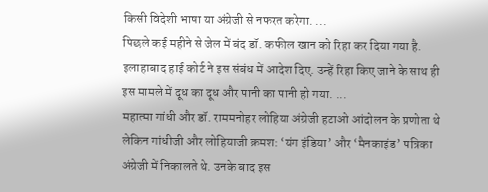किसी विदेशी भाषा या अंग्रेजी से नफरत करेगा. ...
पिछले कई महीने से जेल में बंद डॉ. कफील खान को रिहा कर दिया गया है. इलाहाबाद हाई कोर्ट ने इस संबंध में आदेश दिए. उन्हें रिहा किए जाने के साथ ही इस मामले में दूध का दूध और पानी का पानी हो गया. ...
महात्मा गांधी और डॉ. राममनोहर लोहिया अंग्रेजी हटाओ आंदोलन के प्रणोता थे लेकिन गांधीजी और लोहियाजी क्रमश: ‘यंग इंडिया’ और ‘मैनकाइंड’ पत्रिका अंग्रेजी में निकालते थे. उनके बाद इस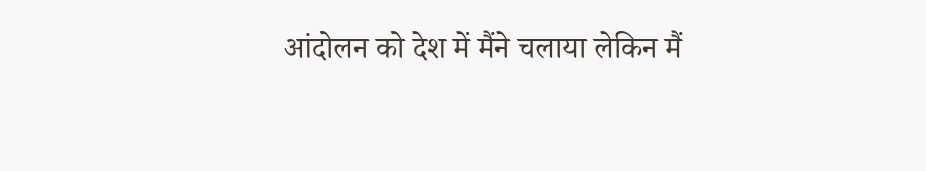आंदोलन को देश में मैंने चलाया लेकिन मैं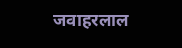जवाहरलाल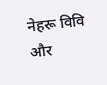नेहरू विवि और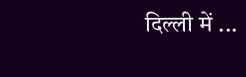दिल्ली में ...